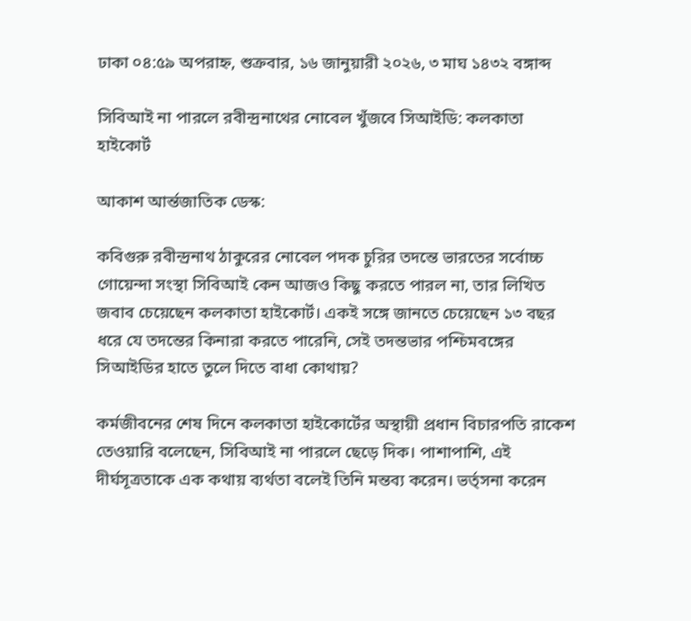ঢাকা ০৪:৫৯ অপরাহ্ন, শুক্রবার, ১৬ জানুয়ারী ২০২৬, ৩ মাঘ ১৪৩২ বঙ্গাব্দ

সিবিআই না পারলে রবীন্দ্রনাথের নোবেল খুঁজবে সিআইডি: কলকাতা হাইকোর্ট

আকাশ আর্ন্তজাতিক ডেস্ক:

কবিগুরু রবীন্দ্রনাথ ঠাকুরের নোবেল পদক চুরির তদন্তে ভারতের সর্বোচ্চ গোয়েন্দা সংস্থা সিবিআই কেন আজও কিছু করতে পারল না, তার লিখিত জবাব চেয়েছেন কলকাতা হাইকোর্ট। একই সঙ্গে জানতে চেয়েছেন ১৩ বছর ধরে যে তদন্তের কিনারা করতে পারেনি, সেই তদন্তভার পশ্চিমবঙ্গের সিআইডির হাতে তুলে দিতে বাধা কোথায়?

কর্মজীবনের শেষ দিনে কলকাতা হাইকোর্টের অস্থায়ী প্রধান বিচারপতি রাকেশ তেওয়ারি বলেছেন, সিবিআই না পারলে ছেড়ে দিক। পাশাপাশি, এই দীর্ঘসূত্রতাকে এক কথায় ব্যর্থতা বলেই তিনি মন্তব্য করেন। ভর্ত্সনা করেন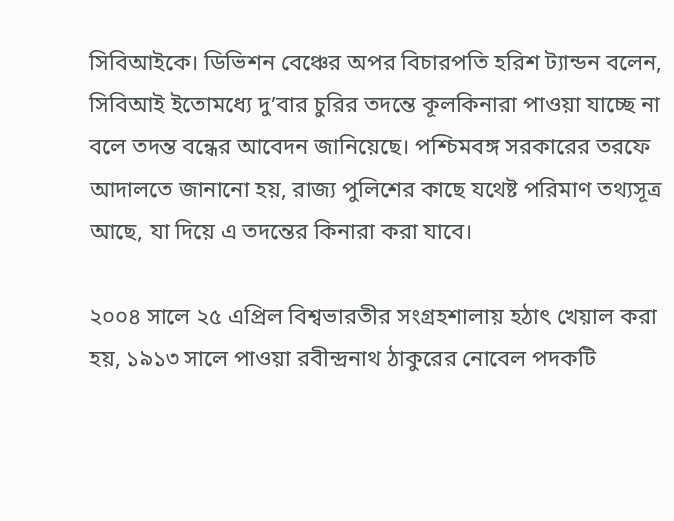সিবিআইকে। ডিভিশন বেঞ্চের অপর বিচারপতি হরিশ ট্যান্ডন বলেন, সিবিআই ইতোমধ্যে দু’বার চুরির তদন্তে কূলকিনারা পাওয়া যাচ্ছে না বলে তদন্ত বন্ধের আবেদন জানিয়েছে। পশ্চিমবঙ্গ সরকারের তরফে আদালতে জানানো হয়, রাজ্য পুলিশের কাছে যথেষ্ট পরিমাণ তথ্যসূত্র আছে, যা দিয়ে এ তদন্তের কিনারা করা যাবে।

২০০৪ সালে ২৫ এপ্রিল বিশ্বভারতীর সংগ্রহশালায় হঠাৎ খেয়াল করা হয়, ১৯১৩ সালে পাওয়া রবীন্দ্রনাথ ঠাকুরের নোবেল পদকটি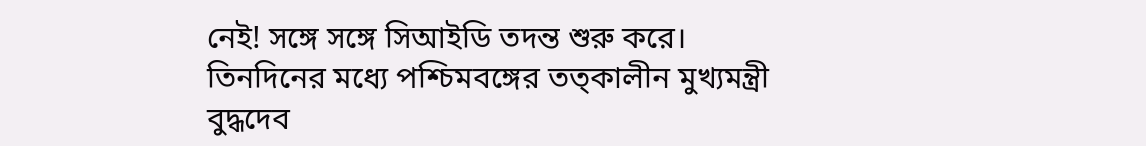নেই! সঙ্গে সঙ্গে সিআইডি তদন্ত শুরু করে। তিনদিনের মধ্যে পশ্চিমবঙ্গের তত্কালীন মুখ্যমন্ত্রী বুদ্ধদেব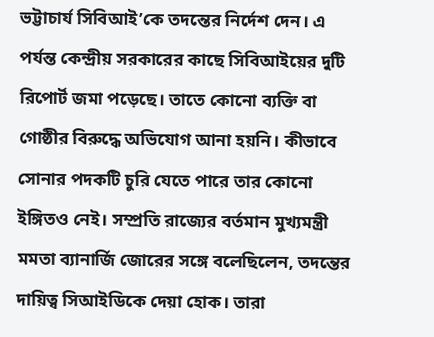ভট্টাচার্য সিবিআই’কে তদন্তের নির্দেশ দেন। এ পর্যন্ত কেন্দ্রীয় সরকারের কাছে সিবিআইয়ের দুটি রিপোর্ট জমা পড়েছে। তাতে কোনো ব্যক্তি বা গোষ্ঠীর বিরুদ্ধে অভিযোগ আনা হয়নি। কীভাবে সোনার পদকটি চুরি যেতে পারে তার কোনো ইঙ্গিতও নেই। সম্প্রতি রাজ্যের বর্তমান মুখ্যমন্ত্রী মমতা ব্যানার্জি জোরের সঙ্গে বলেছিলেন, তদন্তের দায়িত্ব সিআইডিকে দেয়া হোক। তারা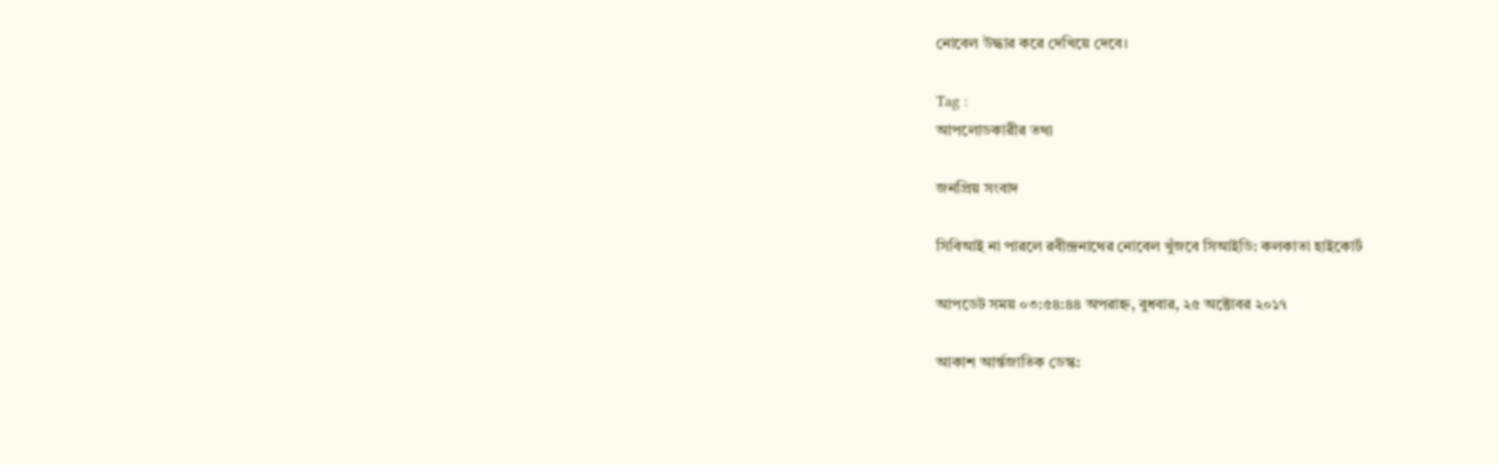নোবেল উদ্ধার করে দেখিয়ে দেবে।

Tag :
আপলোডকারীর তথ্য

জনপ্রিয় সংবাদ

সিবিআই না পারলে রবীন্দ্রনাথের নোবেল খুঁজবে সিআইডি: কলকাতা হাইকোর্ট

আপডেট সময় ০৩:৫৪:৪৪ অপরাহ্ন, বুধবার, ২৫ অক্টোবর ২০১৭

আকাশ আর্ন্তজাতিক ডেস্ক: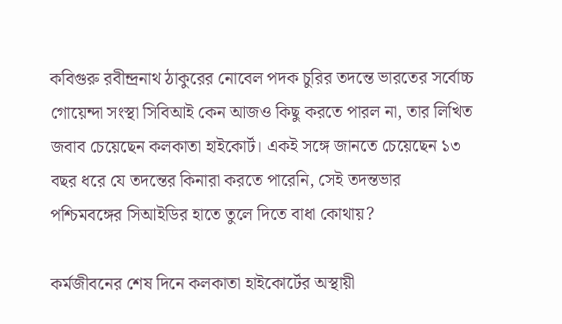কবিগুরু রবীন্দ্রনাথ ঠাকুরের নোবেল পদক চুরির তদন্তে ভারতের সর্বোচ্চ গোয়েন্দা সংস্থা সিবিআই কেন আজও কিছু করতে পারল না, তার লিখিত জবাব চেয়েছেন কলকাতা হাইকোর্ট। একই সঙ্গে জানতে চেয়েছেন ১৩ বছর ধরে যে তদন্তের কিনারা করতে পারেনি, সেই তদন্তভার পশ্চিমবঙ্গের সিআইডির হাতে তুলে দিতে বাধা কোথায়?

কর্মজীবনের শেষ দিনে কলকাতা হাইকোর্টের অস্থায়ী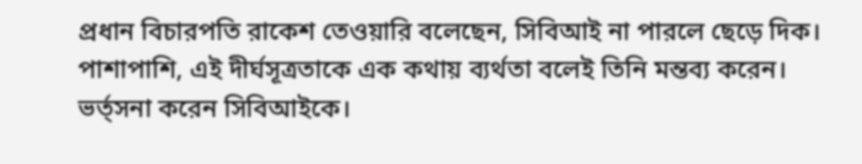প্রধান বিচারপতি রাকেশ তেওয়ারি বলেছেন, সিবিআই না পারলে ছেড়ে দিক। পাশাপাশি, এই দীর্ঘসূত্রতাকে এক কথায় ব্যর্থতা বলেই তিনি মন্তব্য করেন। ভর্ত্সনা করেন সিবিআইকে।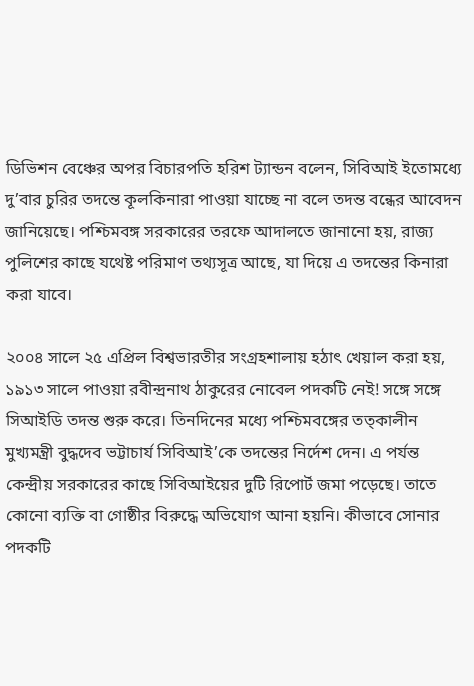ডিভিশন বেঞ্চের অপর বিচারপতি হরিশ ট্যান্ডন বলেন, সিবিআই ইতোমধ্যে দু’বার চুরির তদন্তে কূলকিনারা পাওয়া যাচ্ছে না বলে তদন্ত বন্ধের আবেদন জানিয়েছে। পশ্চিমবঙ্গ সরকারের তরফে আদালতে জানানো হয়, রাজ্য পুলিশের কাছে যথেষ্ট পরিমাণ তথ্যসূত্র আছে, যা দিয়ে এ তদন্তের কিনারা করা যাবে।

২০০৪ সালে ২৫ এপ্রিল বিশ্বভারতীর সংগ্রহশালায় হঠাৎ খেয়াল করা হয়, ১৯১৩ সালে পাওয়া রবীন্দ্রনাথ ঠাকুরের নোবেল পদকটি নেই! সঙ্গে সঙ্গে সিআইডি তদন্ত শুরু করে। তিনদিনের মধ্যে পশ্চিমবঙ্গের তত্কালীন মুখ্যমন্ত্রী বুদ্ধদেব ভট্টাচার্য সিবিআই’কে তদন্তের নির্দেশ দেন। এ পর্যন্ত কেন্দ্রীয় সরকারের কাছে সিবিআইয়ের দুটি রিপোর্ট জমা পড়েছে। তাতে কোনো ব্যক্তি বা গোষ্ঠীর বিরুদ্ধে অভিযোগ আনা হয়নি। কীভাবে সোনার পদকটি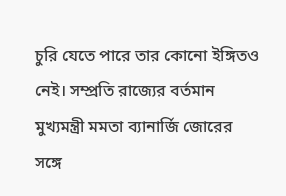চুরি যেতে পারে তার কোনো ইঙ্গিতও নেই। সম্প্রতি রাজ্যের বর্তমান মুখ্যমন্ত্রী মমতা ব্যানার্জি জোরের সঙ্গে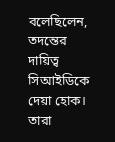বলেছিলেন, তদন্তের দায়িত্ব সিআইডিকে দেয়া হোক। তারা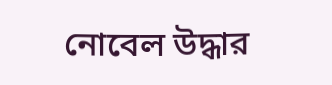নোবেল উদ্ধার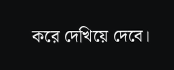করে দেখিয়ে দেবে।